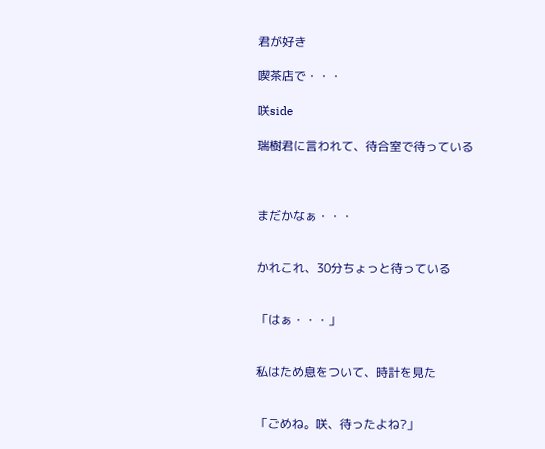君が好き

喫茶店で・・・

咲side

瑞樹君に言われて、待合室で待っている



まだかなぁ・・・


かれこれ、30分ちょっと待っている


「はぁ・・・」


私はため息をついて、時計を見た


「ごめね。咲、待ったよね?」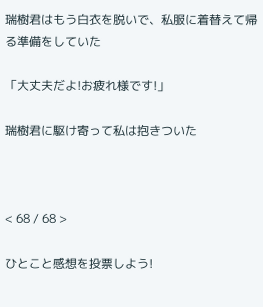瑞樹君はもう白衣を脱いで、私服に着替えて帰る準備をしていた

「大丈夫だよ!お疲れ様です!」

瑞樹君に駆け寄って私は抱きついた



< 68 / 68 >

ひとこと感想を投票しよう!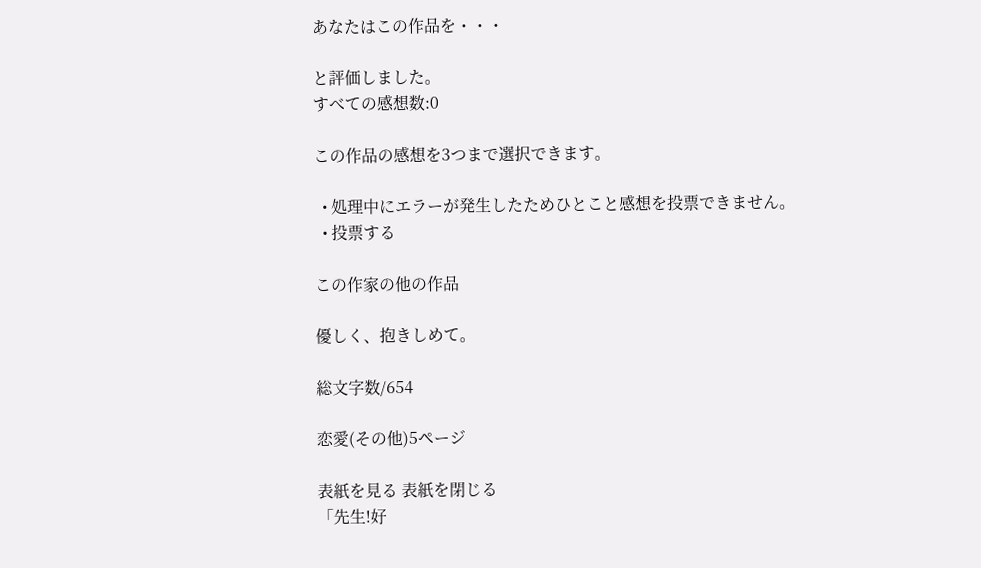あなたはこの作品を・・・

と評価しました。
すべての感想数:0

この作品の感想を3つまで選択できます。

  • 処理中にエラーが発生したためひとこと感想を投票できません。
  • 投票する

この作家の他の作品

優しく、抱きしめて。

総文字数/654

恋愛(その他)5ページ

表紙を見る 表紙を閉じる
「先生!好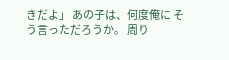きだよ」 あの子は、何度俺に そう言っただろうか。 周り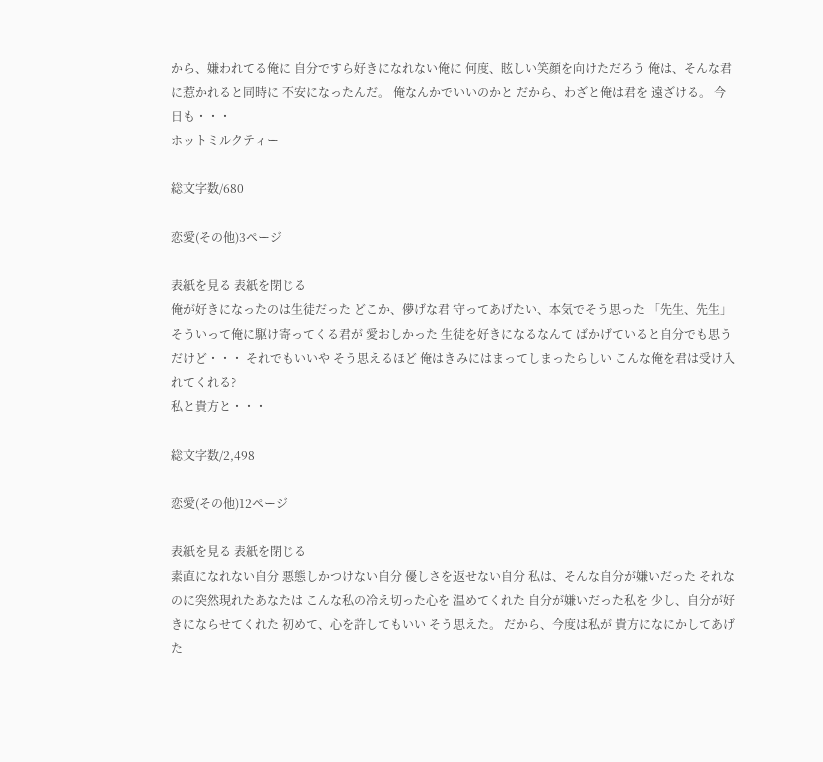から、嫌われてる俺に 自分ですら好きになれない俺に 何度、眩しい笑顔を向けただろう 俺は、そんな君に惹かれると同時に 不安になったんだ。 俺なんかでいいのかと だから、わざと俺は君を 遠ざける。 今日も・・・
ホットミルクティー

総文字数/680

恋愛(その他)3ページ

表紙を見る 表紙を閉じる
俺が好きになったのは生徒だった どこか、儚げな君 守ってあげたい、本気でそう思った 「先生、先生」 そういって俺に駆け寄ってくる君が 愛おしかった 生徒を好きになるなんて ばかげていると自分でも思う だけど・・・ それでもいいや そう思えるほど 俺はきみにはまってしまったらしい こんな俺を君は受け入れてくれる?
私と貴方と・・・

総文字数/2,498

恋愛(その他)12ページ

表紙を見る 表紙を閉じる
素直になれない自分 悪態しかつけない自分 優しさを返せない自分 私は、そんな自分が嫌いだった それなのに突然現れたあなたは こんな私の冷え切った心を 温めてくれた 自分が嫌いだった私を 少し、自分が好きにならせてくれた 初めて、心を許してもいい そう思えた。 だから、今度は私が 貴方になにかしてあげた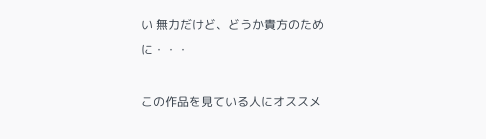い 無力だけど、どうか貴方のために・・・

この作品を見ている人にオススメ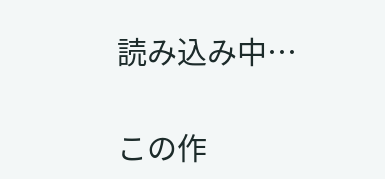読み込み中…

この作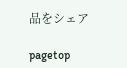品をシェア

pagetop